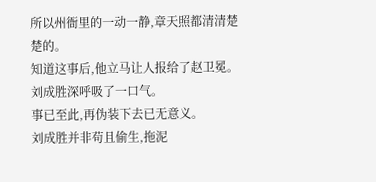所以州衙里的一动一静,章天照都清清楚楚的。
知道这事后,他立马让人报给了赵卫冕。
刘成胜深呼吸了一口气。
事已至此,再伪装下去已无意义。
刘成胜并非苟且偷生,拖泥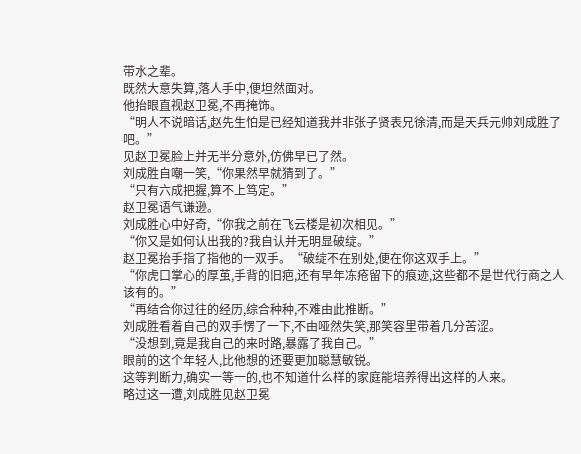带水之辈。
既然大意失算,落人手中,便坦然面对。
他抬眼直视赵卫冕,不再掩饰。
“明人不说暗话,赵先生怕是已经知道我并非张子贤表兄徐清,而是天兵元帅刘成胜了吧。”
见赵卫冕脸上并无半分意外,仿佛早已了然。
刘成胜自嘲一笑,“你果然早就猜到了。”
“只有六成把握,算不上笃定。”
赵卫冕语气谦逊。
刘成胜心中好奇,“你我之前在飞云楼是初次相见。”
“你又是如何认出我的?我自认并无明显破绽。”
赵卫冕抬手指了指他的一双手。“破绽不在别处,便在你这双手上。”
“你虎口掌心的厚茧,手背的旧疤,还有早年冻疮留下的痕迹,这些都不是世代行商之人该有的。”
“再结合你过往的经历,综合种种,不难由此推断。”
刘成胜看着自己的双手愣了一下,不由哑然失笑,那笑容里带着几分苦涩。
“没想到,竟是我自己的来时路,暴露了我自己。”
眼前的这个年轻人,比他想的还要更加聪慧敏锐。
这等判断力,确实一等一的,也不知道什么样的家庭能培养得出这样的人来。
略过这一遭,刘成胜见赵卫冕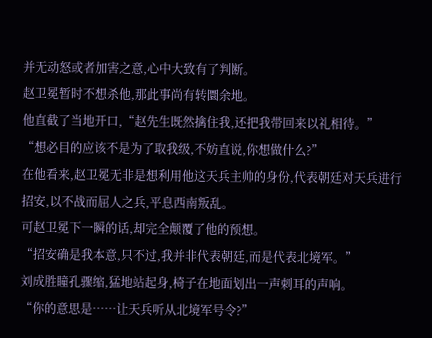并无动怒或者加害之意,心中大致有了判断。
赵卫冕暂时不想杀他,那此事尚有转圜余地。
他直截了当地开口,“赵先生既然擒住我,还把我带回来以礼相待。”
“想必目的应该不是为了取我级,不妨直说,你想做什么?”
在他看来,赵卫冕无非是想利用他这天兵主帅的身份,代表朝廷对天兵进行招安,以不战而屈人之兵,平息西南叛乱。
可赵卫冕下一瞬的话,却完全颠覆了他的预想。
“招安确是我本意,只不过,我并非代表朝廷,而是代表北境军。”
刘成胜瞳孔骤缩,猛地站起身,椅子在地面划出一声刺耳的声响。
“你的意思是……让天兵听从北境军号令?”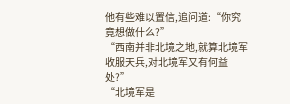他有些难以置信,追问道:“你究竟想做什么?”
“西南并非北境之地,就算北境军收服天兵,对北境军又有何益处?”
“北境军是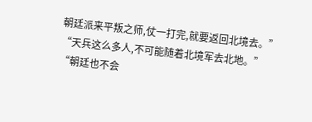朝廷派来平叛之师,仗一打完,就要返回北境去。”
“天兵这么多人,不可能随着北境军去北地。”
“朝廷也不会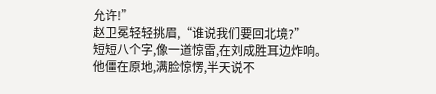允许!”
赵卫冕轻轻挑眉,“谁说我们要回北境?”
短短八个字,像一道惊雷,在刘成胜耳边炸响。
他僵在原地,满脸惊愣,半天说不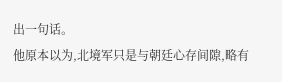出一句话。
他原本以为,北境军只是与朝廷心存间隙,略有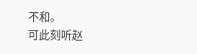不和。
可此刻听赵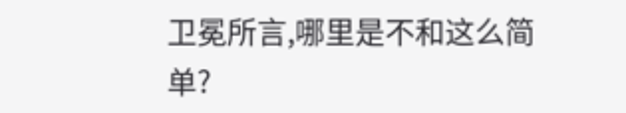卫冕所言,哪里是不和这么简单?